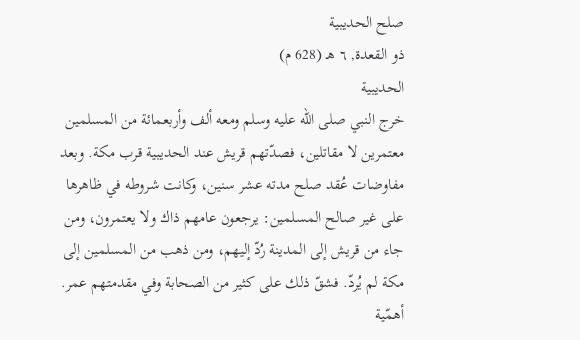صلح الحديبية
ذو القعدة, ٦ هـ (628 م)
الحديبية
خرج النبي صلى الله عليه وسلم ومعه ألف وأربعمائة من المسلمين معتمرين لا مقاتلين، فصدّتهم قريش عند الحديبية قرب مكة. وبعد مفاوضات عُقد صلح مدته عشر سنين، وكانت شروطه في ظاهرها على غير صالح المسلمين: يرجعون عامهم ذاك ولا يعتمرون، ومن جاء من قريش إلى المدينة رُدّ إليهم، ومن ذهب من المسلمين إلى مكة لم يُردّ. فشقّ ذلك على كثير من الصحابة وفي مقدمتهم عمر.
أهمّية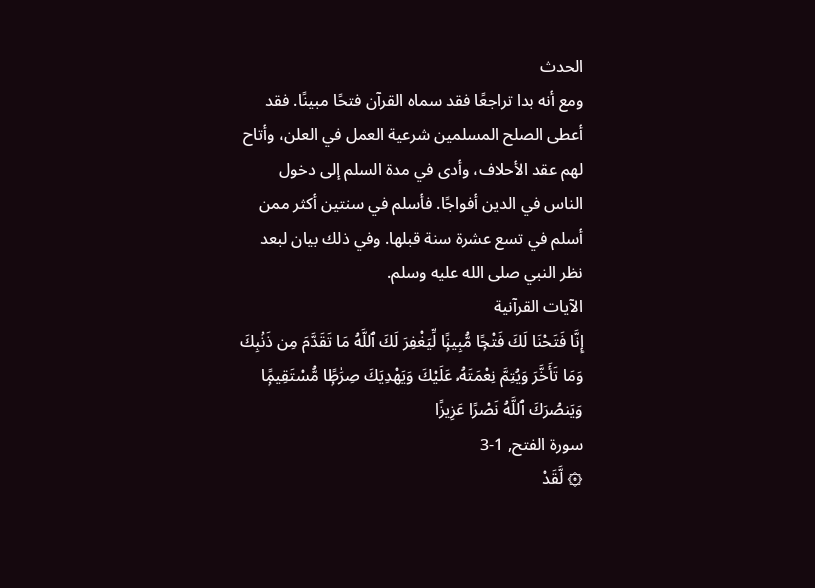الحدث
ومع أنه بدا تراجعًا فقد سماه القرآن فتحًا مبينًا. فقد أعطى الصلح المسلمين شرعية العمل في العلن، وأتاح لهم عقد الأحلاف، وأدى في مدة السلم إلى دخول الناس في الدين أفواجًا. فأسلم في سنتين أكثر ممن أسلم في تسع عشرة سنة قبلها. وفي ذلك بيان لبعد نظر النبي صلى الله عليه وسلم.
الآيات القرآنية
إِنَّا فَتَحْنَا لَكَ فَتْحًۭا مُّبِينًۭا لِّيَغْفِرَ لَكَ ٱللَّهُ مَا تَقَدَّمَ مِن ذَنۢبِكَ وَمَا تَأَخَّرَ وَيُتِمَّ نِعْمَتَهُۥ عَلَيْكَ وَيَهْدِيَكَ صِرَٰطًۭا مُّسْتَقِيمًۭا وَيَنصُرَكَ ٱللَّهُ نَصْرًا عَزِيزًا
سورة الفتح, 1-3
۞ لَّقَدْ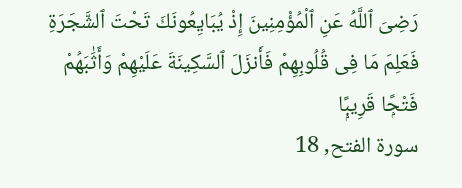رَضِىَ ٱللَّهُ عَنِ ٱلْمُؤْمِنِينَ إِذْ يُبَايِعُونَكَ تَحْتَ ٱلشَّجَرَةِ فَعَلِمَ مَا فِى قُلُوبِهِمْ فَأَنزَلَ ٱلسَّكِينَةَ عَلَيْهِمْ وَأَثَٰبَهُمْ فَتْحًۭا قَرِيبًۭا
سورة الفتح, 18